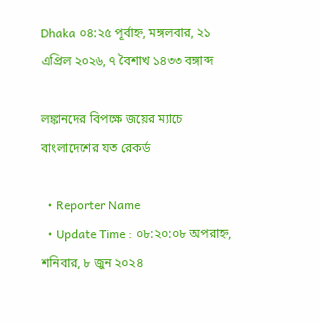Dhaka ০৪:২৫ পূর্বাহ্ন, মঙ্গলবার, ২১ এপ্রিল ২০২৬, ৭ বৈশাখ ১৪৩৩ বঙ্গাব্দ

লঙ্কানদের বিপক্ষে জয়ের ম্যাচে বাংলাদেশের যত রেকর্ড

  • Reporter Name
  • Update Time : ০৮:২০:০৮ অপরাহ্ন, শনিবার, ৮ জুন ২০২৪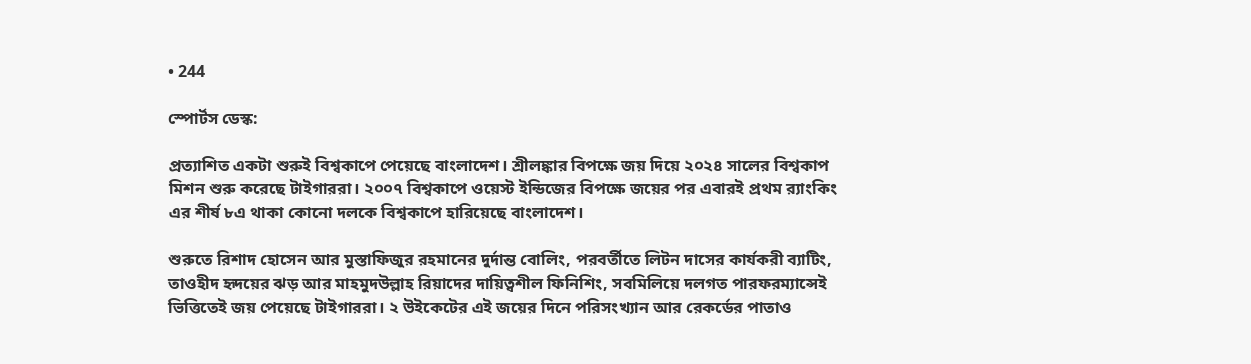• 244

স্পোর্টস ডেস্ক:

প্রত্যাশিত একটা শুরুই বিশ্বকাপে পেয়েছে বাংলাদেশ। শ্রীলঙ্কার বিপক্ষে জয় দিয়ে ২০২৪ সালের বিশ্বকাপ মিশন শুরু করেছে টাইগাররা। ২০০৭ বিশ্বকাপে ওয়েস্ট ইন্ডিজের বিপক্ষে জয়ের পর এবারই প্রথম র‍্যাংকিং এর শীর্ষ ৮এ থাকা কোনো দলকে বিশ্বকাপে হারিয়েছে বাংলাদেশ।

শুরুতে রিশাদ হোসেন আর মুস্তাফিজুর রহমানের দুর্দান্ত বোলিং, পরবর্তীতে লিটন দাসের কার্যকরী ব্যাটিং, তাওহীদ হৃদয়ের ঝড় আর মাহমুদউল্লাহ রিয়াদের দায়িত্বশীল ফিনিশিং, সবমিলিয়ে দলগত পারফরম্যান্সেই ভিত্তিতেই জয় পেয়েছে টাইগাররা। ২ উইকেটের এই জয়ের দিনে পরিসংখ্যান আর রেকর্ডের পাতাও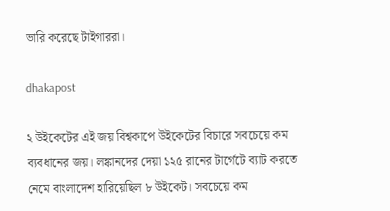ভারি করেছে টাইগাররা।

dhakapost

২ উইকেটের এই জয় বিশ্বকাপে উইকেটের বিচারে সবচেয়ে কম ব্যবধানের জয়। লঙ্কানদের দেয়া ১২৫ রানের টার্গেটে ব্যাট করতে নেমে বাংলাদেশ হারিয়েছিল ৮ উইকেট। সবচেয়ে কম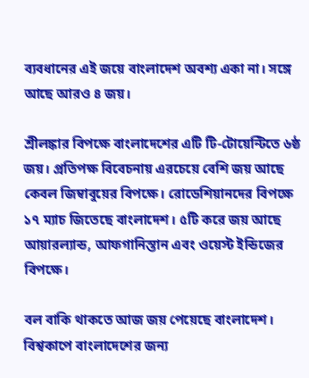ব্যবধানের এই জয়ে বাংলাদেশ অবশ্য একা না। সঙ্গে আছে আরও ৪ জয়।

শ্রীলঙ্কার বিপক্ষে বাংলাদেশের এটি টি-টোয়েন্টিতে ৬ষ্ঠ জয়। প্রতিপক্ষ বিবেচনায় এরচেয়ে বেশি জয় আছে কেবল জিম্বাবুয়ের বিপক্ষে। রোডেশিয়ানদের বিপক্ষে ১৭ ম্যাচ জিতেছে বাংলাদেশ। ৫টি করে জয় আছে আয়ারল্যান্ড, আফগানিস্তান এবং ওয়েস্ট ইন্ডিজের বিপক্ষে।

বল বাকি থাকতে আজ জয় পেয়েছে বাংলাদেশ। বিশ্বকাপে বাংলাদেশের জন্য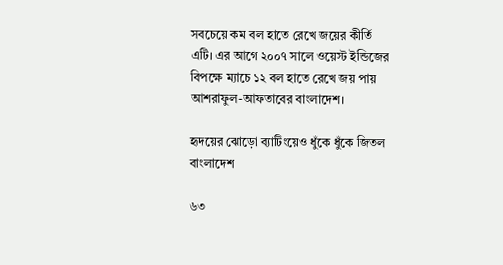সবচেয়ে কম বল হাতে রেখে জয়ের কীর্তি এটি। এর আগে ২০০৭ সালে ওয়েস্ট ইন্ডিজের বিপক্ষে ম্যাচে ১২ বল হাতে রেখে জয় পায় আশরাফুল-আফতাবের বাংলাদেশ।

হৃদয়ের ঝোড়ো ব্যাটিংয়েও ধুঁকে ধুঁকে জিতল বাংলাদেশ

৬৩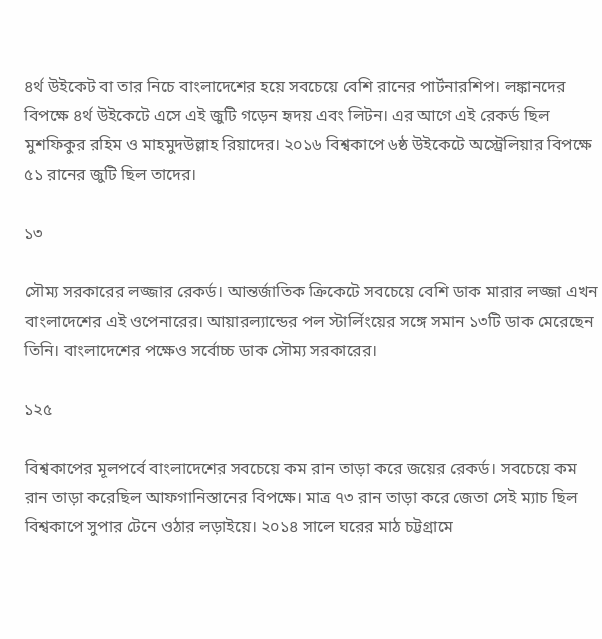৪র্থ উইকেট বা তার নিচে বাংলাদেশের হয়ে সবচেয়ে বেশি রানের পার্টনারশিপ। লঙ্কানদের বিপক্ষে ৪র্থ উইকেটে এসে এই জুটি গড়েন হৃদয় এবং লিটন। এর আগে এই রেকর্ড ছিল মুশফিকুর রহিম ও মাহমুদউল্লাহ রিয়াদের। ২০১৬ বিশ্বকাপে ৬ষ্ঠ উইকেটে অস্ট্রেলিয়ার বিপক্ষে ৫১ রানের জুটি ছিল তাদের।

১৩

সৌম্য সরকারের লজ্জার রেকর্ড। আন্তর্জাতিক ক্রিকেটে সবচেয়ে বেশি ডাক মারার লজ্জা এখন বাংলাদেশের এই ওপেনারের। আয়ারল্যান্ডের পল স্টার্লিংয়ের সঙ্গে সমান ১৩টি ডাক মেরেছেন তিনি। বাংলাদেশের পক্ষেও সর্বোচ্চ ডাক সৌম্য সরকারের।

১২৫

বিশ্বকাপের মূলপর্বে বাংলাদেশের সবচেয়ে কম রান তাড়া করে জয়ের রেকর্ড। সবচেয়ে কম রান তাড়া করেছিল আফগানিস্তানের বিপক্ষে। মাত্র ৭৩ রান তাড়া করে জেতা সেই ম্যাচ ছিল বিশ্বকাপে সুপার টেনে ওঠার লড়াইয়ে। ২০১৪ সালে ঘরের মাঠ চট্টগ্রামে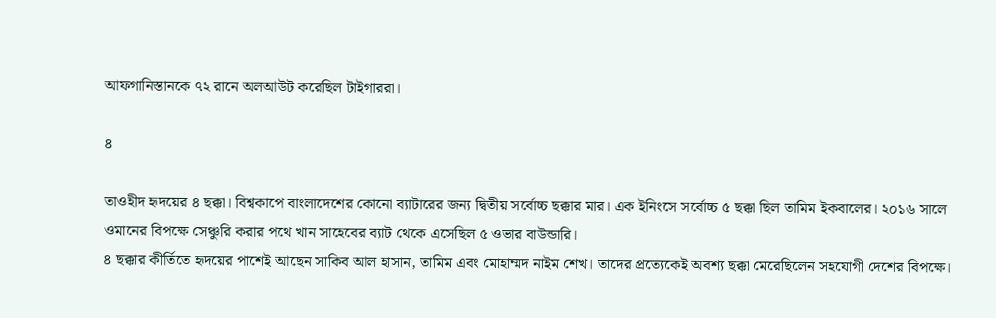আফগানিস্তানকে ৭২ রানে অলআউট করেছিল টাইগাররা।

৪

তাওহীদ হৃদয়ের ৪ ছক্কা। বিশ্বকাপে বাংলাদেশের কোনো ব্যাটারের জন্য দ্বিতীয় সর্বোচ্চ ছক্কার মার। এক ইনিংসে সর্বোচ্চ ৫ ছক্কা ছিল তামিম ইকবালের। ২০১৬ সালে ওমানের বিপক্ষে সেঞ্চুরি করার পথে খান সাহেবের ব্যাট থেকে এসেছিল ৫ ওভার বাউন্ডারি।
৪ ছক্কার কীর্তিতে হৃদয়ের পাশেই আছেন সাকিব আল হাসান, তামিম এবং মোহাম্মদ নাইম শেখ। তাদের প্রত্যেকেই অবশ্য ছক্কা মেরেছিলেন সহযোগী দেশের বিপক্ষে।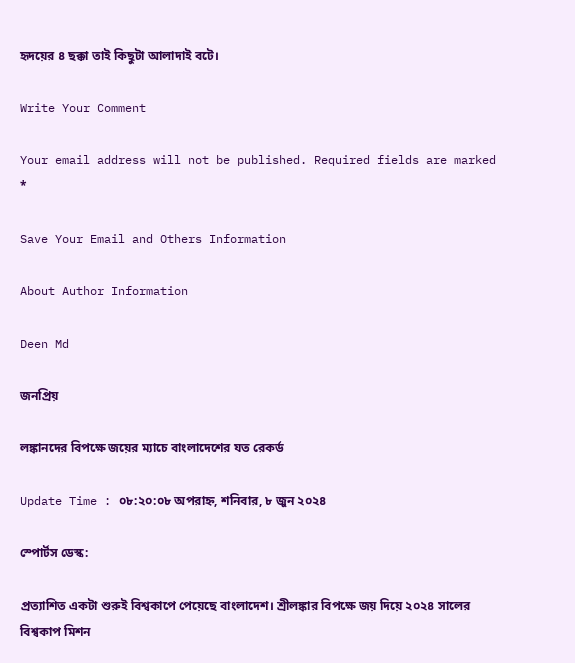হৃদয়ের ৪ ছক্কা তাই কিছুটা আলাদাই বটে।

Write Your Comment

Your email address will not be published. Required fields are marked *

Save Your Email and Others Information

About Author Information

Deen Md

জনপ্রিয়

লঙ্কানদের বিপক্ষে জয়ের ম্যাচে বাংলাদেশের যত রেকর্ড

Update Time : ০৮:২০:০৮ অপরাহ্ন, শনিবার, ৮ জুন ২০২৪

স্পোর্টস ডেস্ক:

প্রত্যাশিত একটা শুরুই বিশ্বকাপে পেয়েছে বাংলাদেশ। শ্রীলঙ্কার বিপক্ষে জয় দিয়ে ২০২৪ সালের বিশ্বকাপ মিশন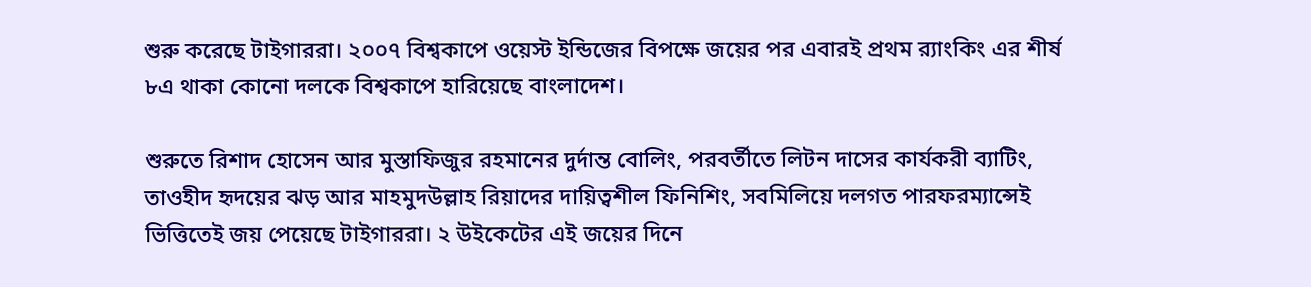শুরু করেছে টাইগাররা। ২০০৭ বিশ্বকাপে ওয়েস্ট ইন্ডিজের বিপক্ষে জয়ের পর এবারই প্রথম র‍্যাংকিং এর শীর্ষ ৮এ থাকা কোনো দলকে বিশ্বকাপে হারিয়েছে বাংলাদেশ।

শুরুতে রিশাদ হোসেন আর মুস্তাফিজুর রহমানের দুর্দান্ত বোলিং, পরবর্তীতে লিটন দাসের কার্যকরী ব্যাটিং, তাওহীদ হৃদয়ের ঝড় আর মাহমুদউল্লাহ রিয়াদের দায়িত্বশীল ফিনিশিং, সবমিলিয়ে দলগত পারফরম্যান্সেই ভিত্তিতেই জয় পেয়েছে টাইগাররা। ২ উইকেটের এই জয়ের দিনে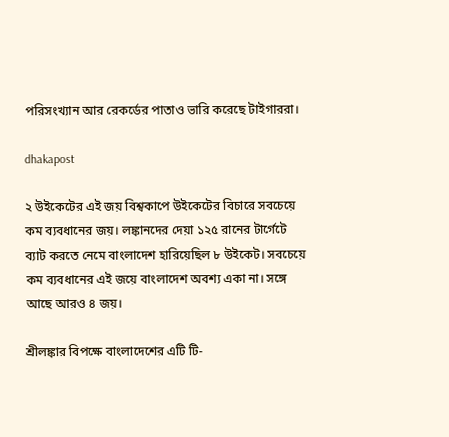পরিসংখ্যান আর রেকর্ডের পাতাও ভারি করেছে টাইগাররা।

dhakapost

২ উইকেটের এই জয় বিশ্বকাপে উইকেটের বিচারে সবচেয়ে কম ব্যবধানের জয়। লঙ্কানদের দেয়া ১২৫ রানের টার্গেটে ব্যাট করতে নেমে বাংলাদেশ হারিয়েছিল ৮ উইকেট। সবচেয়ে কম ব্যবধানের এই জয়ে বাংলাদেশ অবশ্য একা না। সঙ্গে আছে আরও ৪ জয়।

শ্রীলঙ্কার বিপক্ষে বাংলাদেশের এটি টি-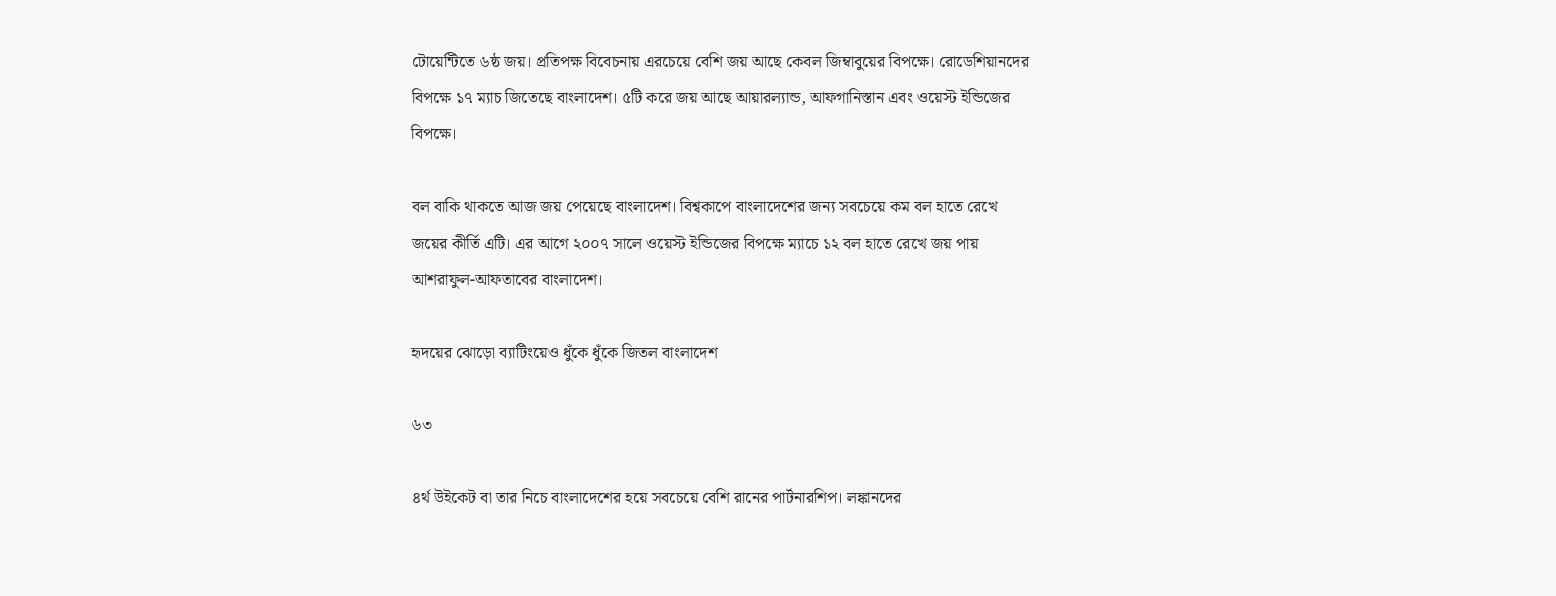টোয়েন্টিতে ৬ষ্ঠ জয়। প্রতিপক্ষ বিবেচনায় এরচেয়ে বেশি জয় আছে কেবল জিম্বাবুয়ের বিপক্ষে। রোডেশিয়ানদের বিপক্ষে ১৭ ম্যাচ জিতেছে বাংলাদেশ। ৫টি করে জয় আছে আয়ারল্যান্ড, আফগানিস্তান এবং ওয়েস্ট ইন্ডিজের বিপক্ষে।

বল বাকি থাকতে আজ জয় পেয়েছে বাংলাদেশ। বিশ্বকাপে বাংলাদেশের জন্য সবচেয়ে কম বল হাতে রেখে জয়ের কীর্তি এটি। এর আগে ২০০৭ সালে ওয়েস্ট ইন্ডিজের বিপক্ষে ম্যাচে ১২ বল হাতে রেখে জয় পায় আশরাফুল-আফতাবের বাংলাদেশ।

হৃদয়ের ঝোড়ো ব্যাটিংয়েও ধুঁকে ধুঁকে জিতল বাংলাদেশ

৬৩

৪র্থ উইকেট বা তার নিচে বাংলাদেশের হয়ে সবচেয়ে বেশি রানের পার্টনারশিপ। লঙ্কানদের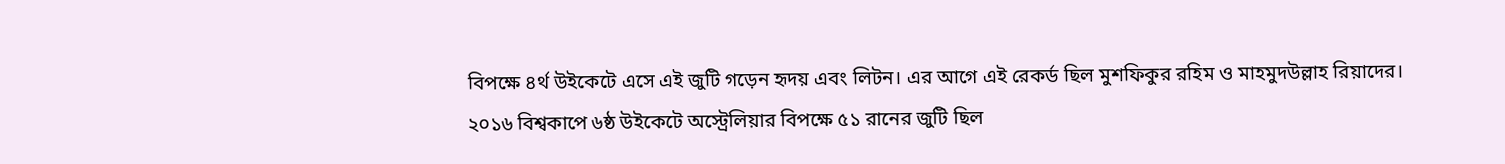বিপক্ষে ৪র্থ উইকেটে এসে এই জুটি গড়েন হৃদয় এবং লিটন। এর আগে এই রেকর্ড ছিল মুশফিকুর রহিম ও মাহমুদউল্লাহ রিয়াদের। ২০১৬ বিশ্বকাপে ৬ষ্ঠ উইকেটে অস্ট্রেলিয়ার বিপক্ষে ৫১ রানের জুটি ছিল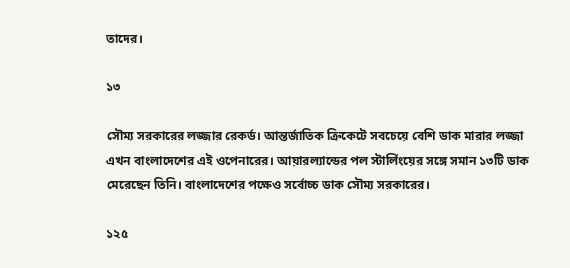তাদের।

১৩

সৌম্য সরকারের লজ্জার রেকর্ড। আন্তর্জাতিক ক্রিকেটে সবচেয়ে বেশি ডাক মারার লজ্জা এখন বাংলাদেশের এই ওপেনারের। আয়ারল্যান্ডের পল স্টার্লিংয়ের সঙ্গে সমান ১৩টি ডাক মেরেছেন তিনি। বাংলাদেশের পক্ষেও সর্বোচ্চ ডাক সৌম্য সরকারের।

১২৫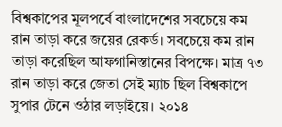বিশ্বকাপের মূলপর্বে বাংলাদেশের সবচেয়ে কম রান তাড়া করে জয়ের রেকর্ড। সবচেয়ে কম রান তাড়া করেছিল আফগানিস্তানের বিপক্ষে। মাত্র ৭৩ রান তাড়া করে জেতা সেই ম্যাচ ছিল বিশ্বকাপে সুপার টেনে ওঠার লড়াইয়ে। ২০১৪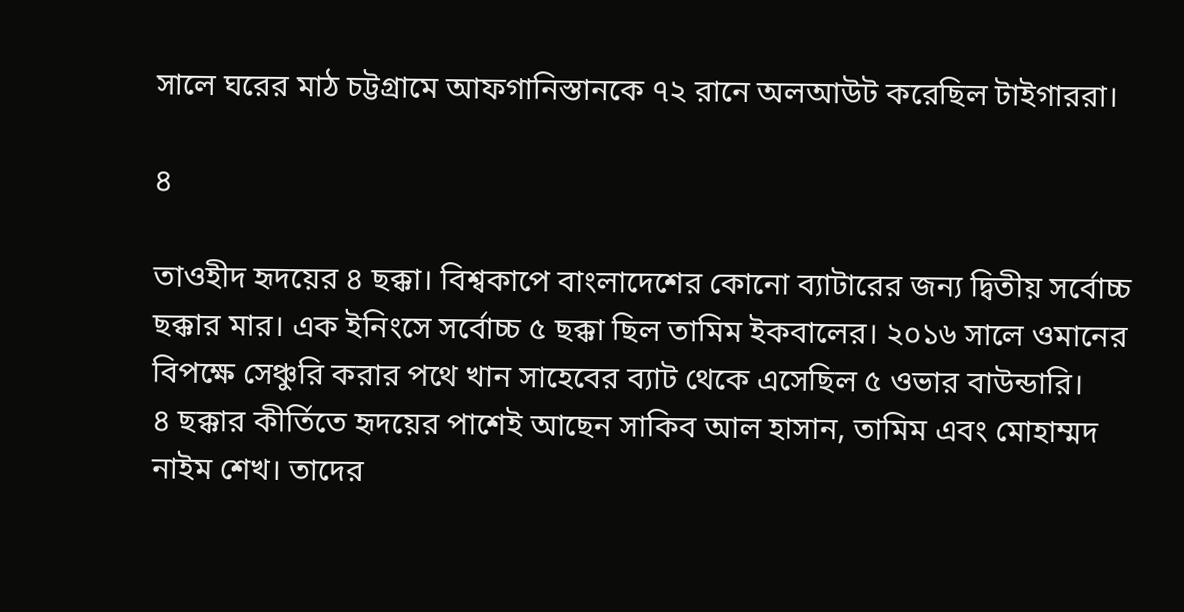সালে ঘরের মাঠ চট্টগ্রামে আফগানিস্তানকে ৭২ রানে অলআউট করেছিল টাইগাররা।

৪

তাওহীদ হৃদয়ের ৪ ছক্কা। বিশ্বকাপে বাংলাদেশের কোনো ব্যাটারের জন্য দ্বিতীয় সর্বোচ্চ ছক্কার মার। এক ইনিংসে সর্বোচ্চ ৫ ছক্কা ছিল তামিম ইকবালের। ২০১৬ সালে ওমানের বিপক্ষে সেঞ্চুরি করার পথে খান সাহেবের ব্যাট থেকে এসেছিল ৫ ওভার বাউন্ডারি।
৪ ছক্কার কীর্তিতে হৃদয়ের পাশেই আছেন সাকিব আল হাসান, তামিম এবং মোহাম্মদ নাইম শেখ। তাদের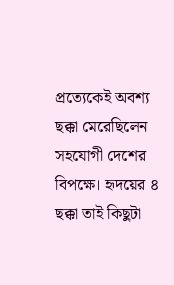প্রত্যেকেই অবশ্য ছক্কা মেরেছিলেন সহযোগী দেশের বিপক্ষে। হৃদয়ের ৪ ছক্কা তাই কিছুটা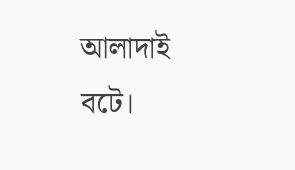আলাদাই বটে।